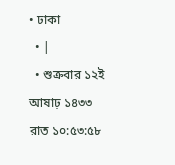• ঢাকা
  • |
  • শুক্রবার ১২ই আষাঢ় ১৪৩৩ রাত ১০:৫৩:৫৮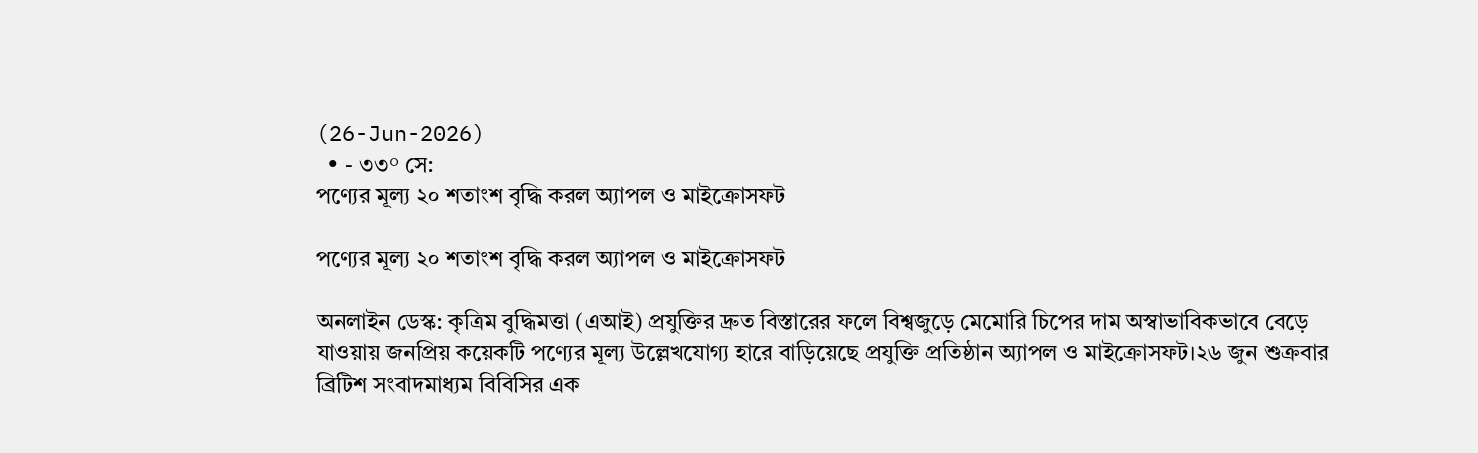(26-Jun-2026)
  • - ৩৩° সে:
পণ্যের মূল্য ২০ শতাংশ বৃদ্ধি করল অ্যাপল ও মাইক্রোসফট

পণ্যের মূল্য ২০ শতাংশ বৃদ্ধি করল অ্যাপল ও মাইক্রোসফট

অনলাইন ডেস্ক: কৃত্রিম বুদ্ধিমত্তা (এআই) প্রযুক্তির দ্রুত বিস্তারের ফলে বিশ্বজুড়ে মেমোরি চিপের দাম অস্বাভাবিকভাবে বেড়ে যাওয়ায় জনপ্রিয় কয়েকটি পণ্যের মূল্য উল্লেখযোগ্য হারে বাড়িয়েছে প্রযুক্তি প্রতিষ্ঠান অ্যাপল ও মাইক্রোসফট।২৬ জুন শুক্রবার ব্রিটিশ সংবাদমাধ্যম বিবিসির এক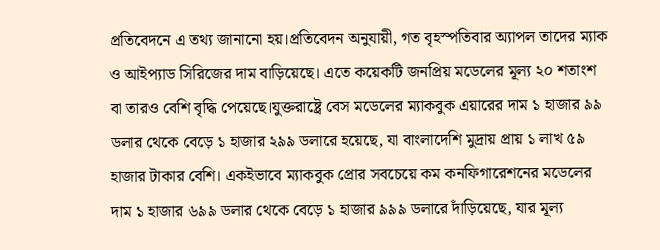প্রতিবেদনে এ তথ্য জানানো হয়।প্রতিবেদন অনুযায়ী, গত বৃহস্পতিবার অ্যাপল তাদের ম্যাক ও আইপ্যাড সিরিজের দাম বাড়িয়েছে। এতে কয়েকটি জনপ্রিয় মডেলের মূল্য ২০ শতাংশ বা তারও বেশি বৃদ্ধি পেয়েছে।যুক্তরাষ্ট্রে বেস মডেলের ম্যাকবুক এয়ারের দাম ১ হাজার ৯৯ ডলার থেকে বেড়ে ১ হাজার ২৯৯ ডলারে হয়েছে, যা বাংলাদেশি মুদ্রায় প্রায় ১ লাখ ৫৯ হাজার টাকার বেশি। একইভাবে ম্যাকবুক প্রোর সবচেয়ে কম কনফিগারেশনের মডেলের দাম ১ হাজার ৬৯৯ ডলার থেকে বেড়ে ১ হাজার ৯৯৯ ডলারে দাঁড়িয়েছে, যার মূল্য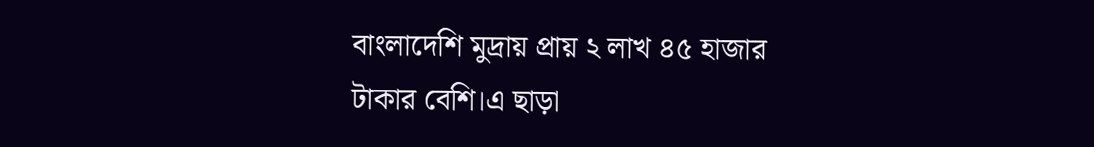বাংলাদেশি মুদ্রায় প্রায় ২ লাখ ৪৫ হাজার টাকার বেশি।এ ছাড়া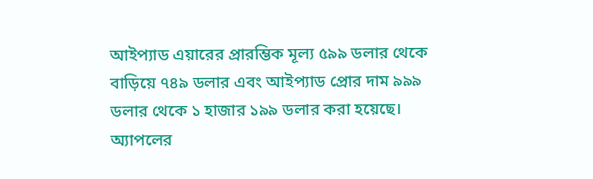আইপ্যাড এয়ারের প্রারম্ভিক মূল্য ৫৯৯ ডলার থেকে বাড়িয়ে ৭৪৯ ডলার এবং আইপ্যাড প্রোর দাম ৯৯৯ ডলার থেকে ১ হাজার ১৯৯ ডলার করা হয়েছে। অ্যাপলের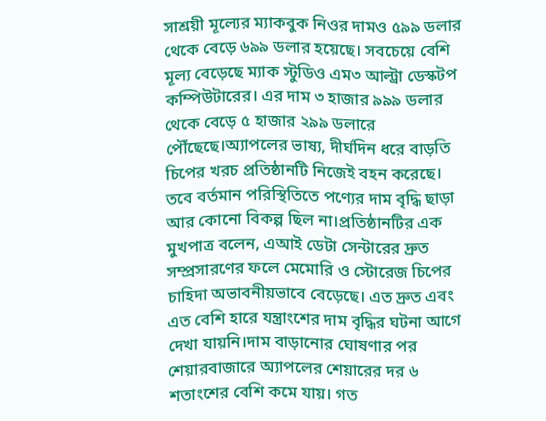সাশ্রয়ী মূল্যের ম্যাকবুক নিওর দামও ৫৯৯ ডলার থেকে বেড়ে ৬৯৯ ডলার হয়েছে। সবচেয়ে বেশি মূল্য বেড়েছে ম্যাক স্টুডিও এম৩ আল্ট্রা ডেস্কটপ কম্পিউটারের। এর দাম ৩ হাজার ৯৯৯ ডলার থেকে বেড়ে ৫ হাজার ২৯৯ ডলারে পৌঁছেছে।অ্যাপলের ভাষ্য, দীর্ঘদিন ধরে বাড়তি চিপের খরচ প্রতিষ্ঠানটি নিজেই বহন করেছে। তবে বর্তমান পরিস্থিতিতে পণ্যের দাম বৃদ্ধি ছাড়া আর কোনো বিকল্প ছিল না।প্রতিষ্ঠানটির এক মুখপাত্র বলেন, এআই ডেটা সেন্টারের দ্রুত সম্প্রসারণের ফলে মেমোরি ও স্টোরেজ চিপের চাহিদা অভাবনীয়ভাবে বেড়েছে। এত দ্রুত এবং এত বেশি হারে যন্ত্রাংশের দাম বৃদ্ধির ঘটনা আগে দেখা যায়নি।দাম বাড়ানোর ঘোষণার পর শেয়ারবাজারে অ্যাপলের শেয়ারের দর ৬ শতাংশের বেশি কমে যায়। গত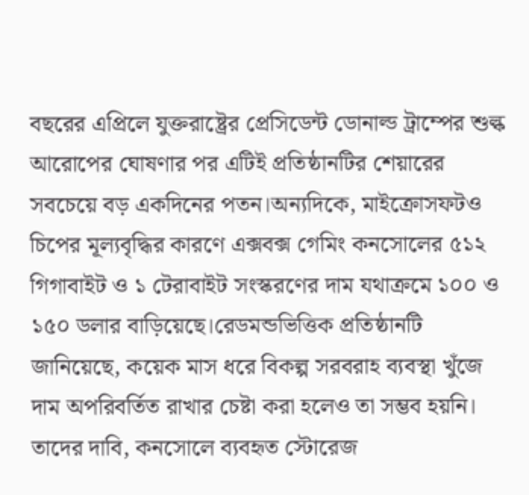বছরের এপ্রিলে যুক্তরাষ্ট্রের প্রেসিডেন্ট ডোনাল্ড ট্রাম্পের শুল্ক আরোপের ঘোষণার পর এটিই প্রতিষ্ঠানটির শেয়ারের সবচেয়ে বড় একদিনের পতন।অন্যদিকে, মাইক্রোসফটও চিপের মূল্যবৃদ্ধির কারণে এক্সবক্স গেমিং কনসোলের ৫১২ গিগাবাইট ও ১ টেরাবাইট সংস্করণের দাম যথাক্রমে ১০০ ও ১৫০ ডলার বাড়িয়েছে।রেডমন্ডভিত্তিক প্রতিষ্ঠানটি জানিয়েছে, কয়েক মাস ধরে বিকল্প সরবরাহ ব্যবস্থা খুঁজে দাম অপরিবর্তিত রাখার চেষ্টা করা হলেও তা সম্ভব হয়নি। তাদের দাবি, কনসোলে ব্যবহৃত স্টোরেজ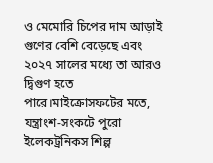ও মেমোরি চিপের দাম আড়াই গুণের বেশি বেড়েছে এবং ২০২৭ সালের মধ্যে তা আরও দ্বিগুণ হতে পারে।মাইক্রোসফটের মতে, যন্ত্রাংশ-সংকটে পুরো ইলেকট্রনিকস শিল্প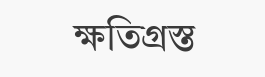ক্ষতিগ্রস্ত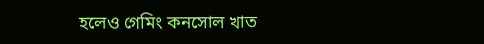হলেও গেমিং কনসোল খাত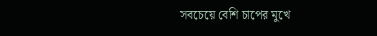সবচেয়ে বেশি চাপের মুখে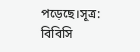পড়েছে।সূত্র: বিবিসি